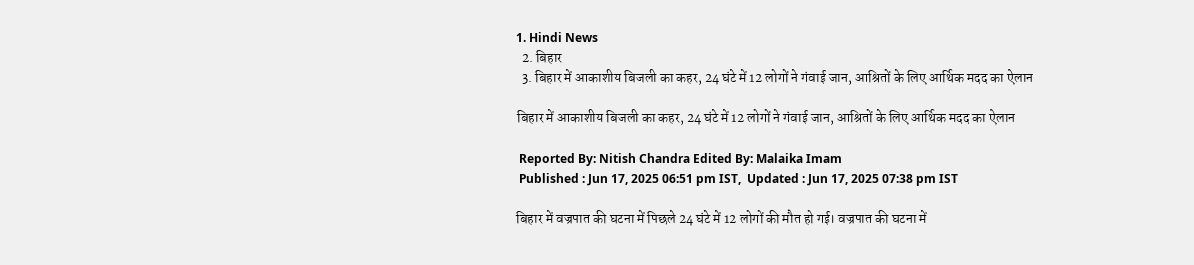1. Hindi News
  2. बिहार
  3. बिहार में आकाशीय बिजली का कहर, 24 घंटे में 12 लोगों ने गंवाई जान, आश्रितों के लिए आर्थिक मदद का ऐलान

बिहार में आकाशीय बिजली का कहर, 24 घंटे में 12 लोगों ने गंवाई जान, आश्रितों के लिए आर्थिक मदद का ऐलान

 Reported By: Nitish Chandra Edited By: Malaika Imam
 Published : Jun 17, 2025 06:51 pm IST,  Updated : Jun 17, 2025 07:38 pm IST

बिहार में वज्रपात की घटना में पिछले 24 घंटे में 12 लोगों की मौत हो गई। वज्रपात की घटना में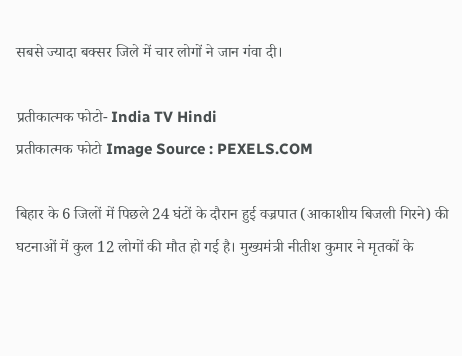सबसे ज्यादा बक्सर जिले में चार लोगों ने जान गंवा दी।

प्रतीकात्मक फोटो- India TV Hindi
प्रतीकात्मक फोटो Image Source : PEXELS.COM

बिहार के 6 जिलों में पिछले 24 घंटों के दौरान हुई वज्रपात (आकाशीय बिजली गिरने) की घटनाओं में कुल 12 लोगों की मौत हो गई है। मुख्यमंत्री नीतीश कुमार ने मृतकों के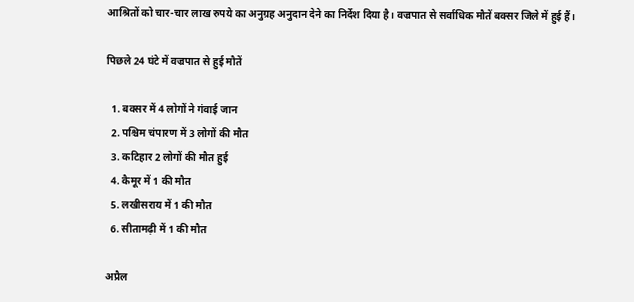आश्रितों को चार-चार लाख रुपये का अनुग्रह अनुदान देने का निर्देश दिया है। वज्रपात से सर्वाधिक मौतें बक्सर जिले में हुई हैं।

पिछले 24 घंटे में वज्रपात से हुई मौतें

  1. बक्सर में 4 लोगों ने गंवाई जान
  2. पश्चिम चंपारण में 3 लोगों की मौत
  3. कटिहार 2 लोगों की मौत हुई
  4. कैमूर में 1 की मौत
  5. लखीसराय में 1 की मौत
  6. सीतामढ़ी में 1 की मौत

अप्रैल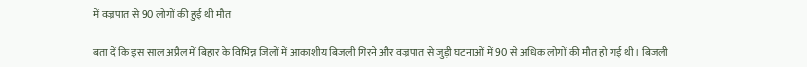में वज्रपात से 90 लोगों की हुई थी मौत

बता दें कि इस साल अप्रैल में बिहार के विभिन्न जिलों में आकाशीय बिजली गिरने और वज्रपात से जुड़ी घटनाओं में 90 से अधिक लोगों की मौत हो गई थी। बिजली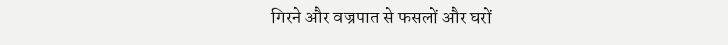गिरने और वज्रपात से फसलों और घरों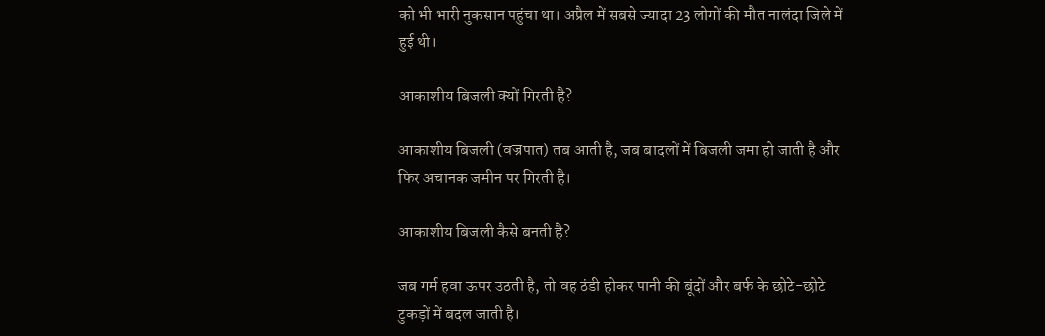को भी भारी नुकसान पहुंचा था। अप्रैल में सबसे ज्यादा 23 लोगों की मौत नालंदा जिले में हुई थी।

आकाशीय बिजली क्यों गिरती है?

आकाशीय बिजली (वज्रपात) तब आती है, जब बादलों में बिजली जमा हो जाती है और फिर अचानक जमीन पर गिरती है।

आकाशीय बिजली कैसे बनती है?

जब गर्म हवा ऊपर उठती है, तो वह ठंडी होकर पानी की बूंदों और बर्फ के छोटे-छोटे टुकड़ों में बदल जाती है।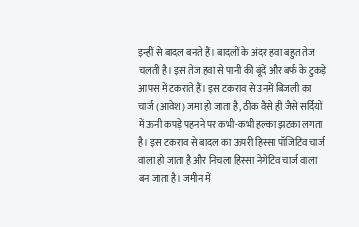इन्हीं से बादल बनते हैं। बादलों के अंदर हवा बहुत तेज चलती है। इस तेज हवा से पानी की बूंदें और बर्फ के टुकड़े आपस में टकराते हैं। इस टकराव से उनमें बिजली का चार्ज (आवेश) जमा हो जाता है, ठीक वैसे ही जैसे सर्दियों में ऊनी कपड़े पहनने पर कभी-कभी हल्का झटका लगता है। इस टकराव से बादल का ऊपरी हिस्सा पॉजिटिव चार्ज वाला हो जाता है और निचला हिस्सा नेगेटिव चार्ज वाला बन जाता है। जमीन में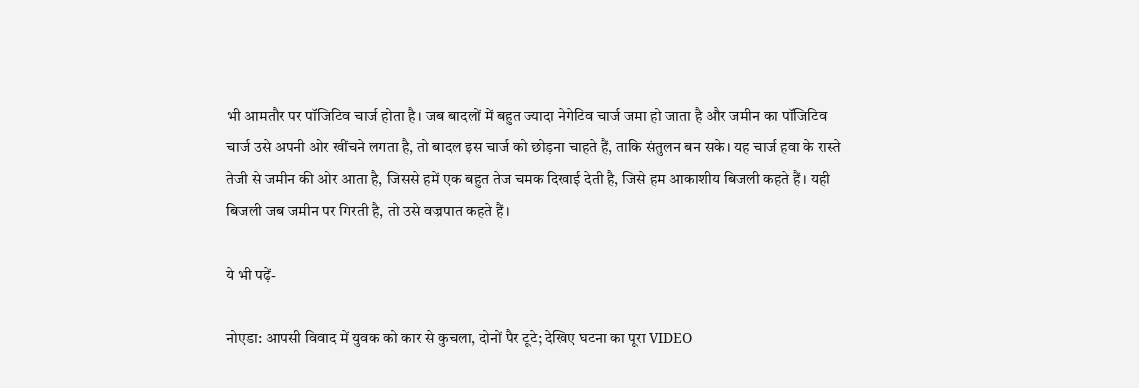भी आमतौर पर पॉजिटिव चार्ज होता है। जब बादलों में बहुत ज्यादा नेगेटिव चार्ज जमा हो जाता है और जमीन का पॉजिटिव चार्ज उसे अपनी ओर खींचने लगता है, तो बादल इस चार्ज को छोड़ना चाहते हैं, ताकि संतुलन बन सके। यह चार्ज हवा के रास्ते तेजी से जमीन की ओर आता है, जिससे हमें एक बहुत तेज चमक दिखाई देती है, जिसे हम आकाशीय बिजली कहते हैं। यही बिजली जब जमीन पर गिरती है, तो उसे वज्रपात कहते हैं।

ये भी पढ़ें-

नोएडा: आपसी विवाद में युवक को कार से कुचला, दोनों पैर टूटे; देखिए घटना का पूरा VIDEO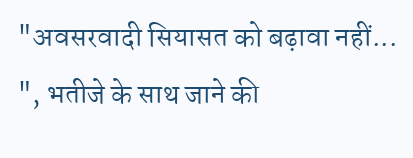"अवसरवादी सियासत को बढ़ावा नहीं... ", भतीजे के साथ जाने की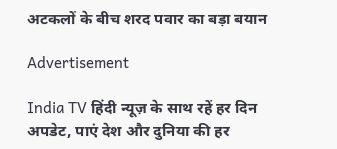अटकलों के बीच शरद पवार का बड़ा बयान

Advertisement

India TV हिंदी न्यूज़ के साथ रहें हर दिन अपडेट, पाएं देश और दुनिया की हर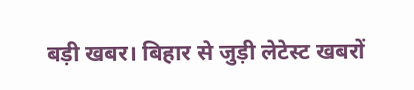बड़ी खबर। बिहार से जुड़ी लेटेस्ट खबरों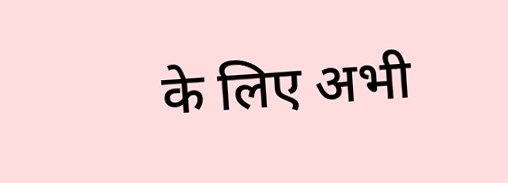के लिए अभी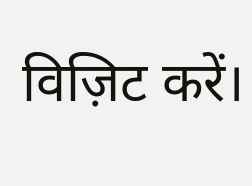विज़िट करें।